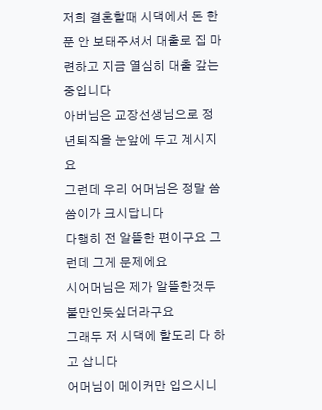저희 결혼할때 시댁에서 돈 한푼 안 보태주셔서 대출로 집 마련하고 지금 열심히 대출 갚는중입니다
아버님은 교장선생님으로 정년퇴직을 눈앞에 두고 계시지요
그런데 우리 어머님은 정말 씀씀이가 크시답니다
다행히 전 알뜰한 편이구요 그런데 그게 문제에요
시어머님은 제가 알뜰한것두 불만인듯싶더라구요
그래두 저 시댁에 할도리 다 하고 삽니다
어머님이 메이커만 입으시니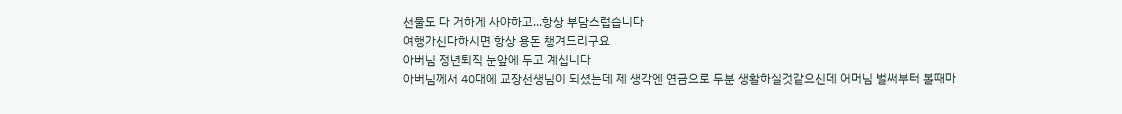선물도 다 거하게 사야하고...항상 부담스럽습니다
여행가신다하시면 항상 용돈 챙겨드리구요
아버님 정년퇴직 눈앞에 두고 계십니다
아버님께서 40대에 교장선생님이 되셨는데 제 생각엔 연금으로 두분 생활하실것같으신데 어머님 벌써부터 볼때마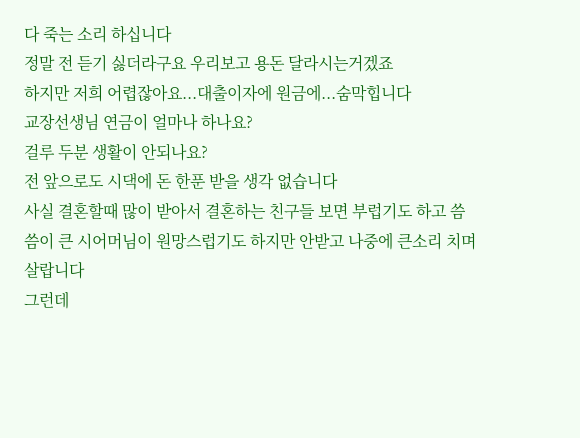다 죽는 소리 하십니다
정말 전 듣기 싫더라구요 우리보고 용돈 달라시는거겠죠
하지만 저희 어렵잖아요...대출이자에 원금에...숨막힙니다
교장선생님 연금이 얼마나 하나요?
걸루 두분 생활이 안되나요?
전 앞으로도 시댁에 돈 한푼 받을 생각 없습니다
사실 결혼할때 많이 받아서 결혼하는 친구들 보면 부럽기도 하고 씀씀이 큰 시어머님이 원망스럽기도 하지만 안받고 나중에 큰소리 치며 살랍니다
그런데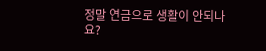정말 연금으로 생활이 안되나요?